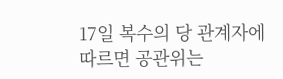17일 복수의 당 관계자에 따르면 공관위는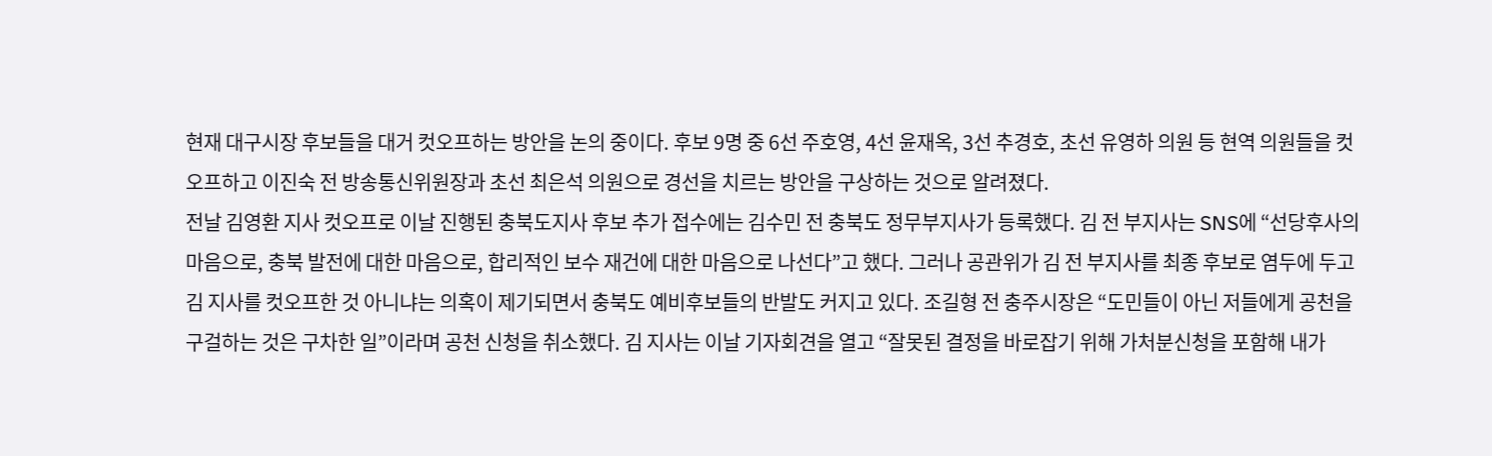현재 대구시장 후보들을 대거 컷오프하는 방안을 논의 중이다. 후보 9명 중 6선 주호영, 4선 윤재옥, 3선 추경호, 초선 유영하 의원 등 현역 의원들을 컷오프하고 이진숙 전 방송통신위원장과 초선 최은석 의원으로 경선을 치르는 방안을 구상하는 것으로 알려졌다.
전날 김영환 지사 컷오프로 이날 진행된 충북도지사 후보 추가 접수에는 김수민 전 충북도 정무부지사가 등록했다. 김 전 부지사는 SNS에 “선당후사의 마음으로, 충북 발전에 대한 마음으로, 합리적인 보수 재건에 대한 마음으로 나선다”고 했다. 그러나 공관위가 김 전 부지사를 최종 후보로 염두에 두고 김 지사를 컷오프한 것 아니냐는 의혹이 제기되면서 충북도 예비후보들의 반발도 커지고 있다. 조길형 전 충주시장은 “도민들이 아닌 저들에게 공천을 구걸하는 것은 구차한 일”이라며 공천 신청을 취소했다. 김 지사는 이날 기자회견을 열고 “잘못된 결정을 바로잡기 위해 가처분신청을 포함해 내가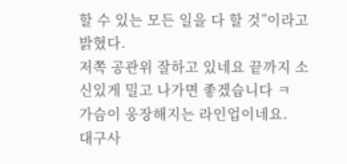할 수 있는 모든 일을 다 할 것”이라고 밝혔다.
저쪽 공관위 잘하고 있네요 끝까지 소신있게 밀고 나가면 좋겠습니다 ㅋ
가슴이 웅장해지는 라인업이네요.
대구사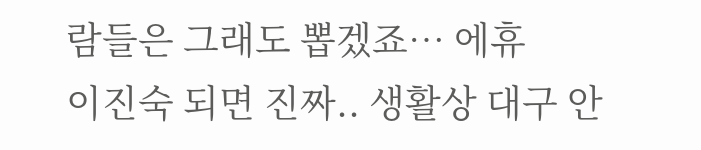람들은 그래도 뽑겠죠… 에휴
이진숙 되면 진짜.. 생활상 대구 안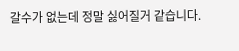갈수가 없는데 정말 싫어질거 같습니다.